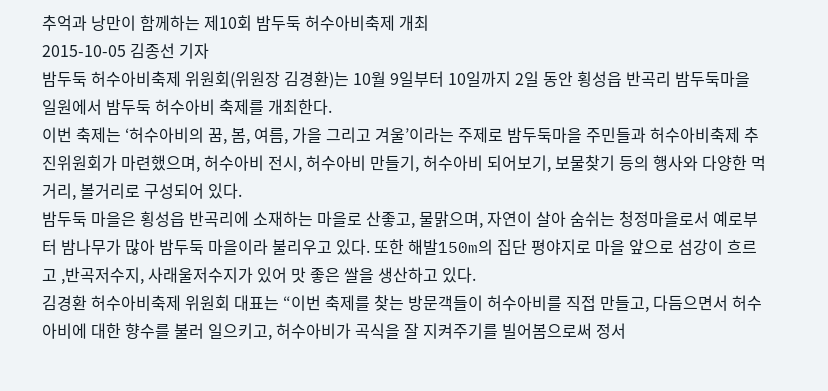추억과 낭만이 함께하는 제10회 밤두둑 허수아비축제 개최
2015-10-05 김종선 기자
밤두둑 허수아비축제 위원회(위원장 김경환)는 10월 9일부터 10일까지 2일 동안 횡성읍 반곡리 밤두둑마을 일원에서 밤두둑 허수아비 축제를 개최한다.
이번 축제는 ‘허수아비의 꿈, 봄, 여름, 가을 그리고 겨울’이라는 주제로 밤두둑마을 주민들과 허수아비축제 추진위원회가 마련했으며, 허수아비 전시, 허수아비 만들기, 허수아비 되어보기, 보물찾기 등의 행사와 다양한 먹거리, 볼거리로 구성되어 있다.
밤두둑 마을은 횡성읍 반곡리에 소재하는 마을로 산좋고, 물맑으며, 자연이 살아 숨쉬는 청정마을로서 예로부터 밤나무가 많아 밤두둑 마을이라 불리우고 있다. 또한 해발150m의 집단 평야지로 마을 앞으로 섬강이 흐르고 ,반곡저수지, 사래울저수지가 있어 맛 좋은 쌀을 생산하고 있다.
김경환 허수아비축제 위원회 대표는 “이번 축제를 찾는 방문객들이 허수아비를 직접 만들고, 다듬으면서 허수아비에 대한 향수를 불러 일으키고, 허수아비가 곡식을 잘 지켜주기를 빌어봄으로써 정서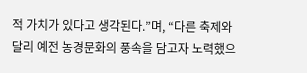적 가치가 있다고 생각된다.”며, “다른 축제와 달리 예전 농경문화의 풍속을 담고자 노력했으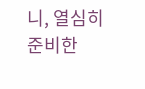니, 열심히 준비한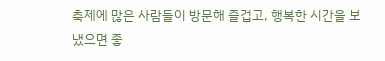축제에 많은 사람들이 방문해 즐겁고, 행복한 시간을 보냈으면 좋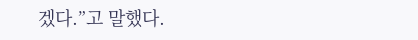겠다.”고 말했다.